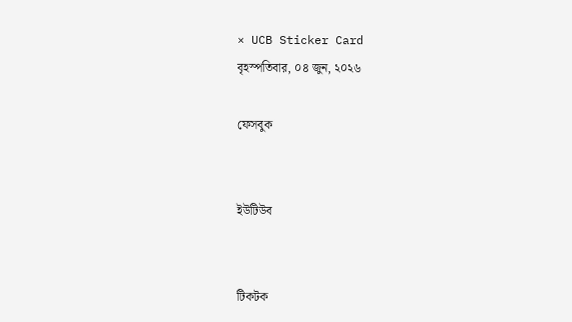× UCB Sticker Card
বৃহস্পতিবার, ০৪ জুন, ২০২৬

ফেসবুক


ইউটিউব


টিকটক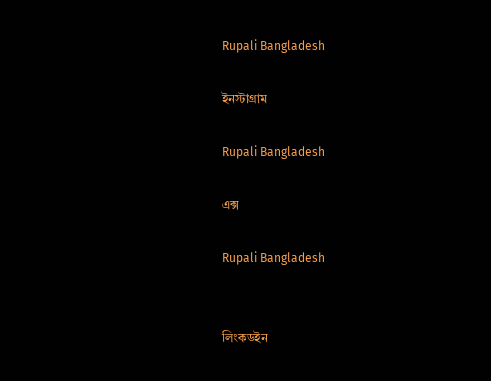Rupali Bangladesh

ইনস্টাগ্রাম

Rupali Bangladesh

এক্স

Rupali Bangladesh


লিংকডইন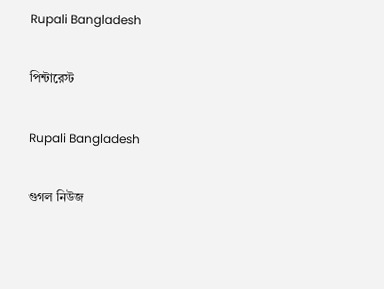Rupali Bangladesh

পিন্টারেস্ট

Rupali Bangladesh

গুগল নিউজ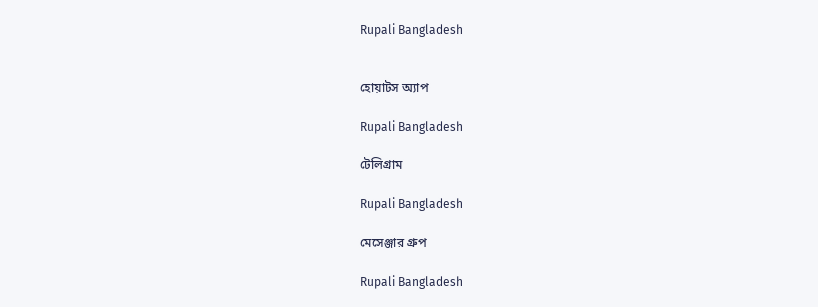Rupali Bangladesh


হোয়াটস অ্যাপ

Rupali Bangladesh

টেলিগ্রাম

Rupali Bangladesh

মেসেঞ্জার গ্রুপ

Rupali Bangladesh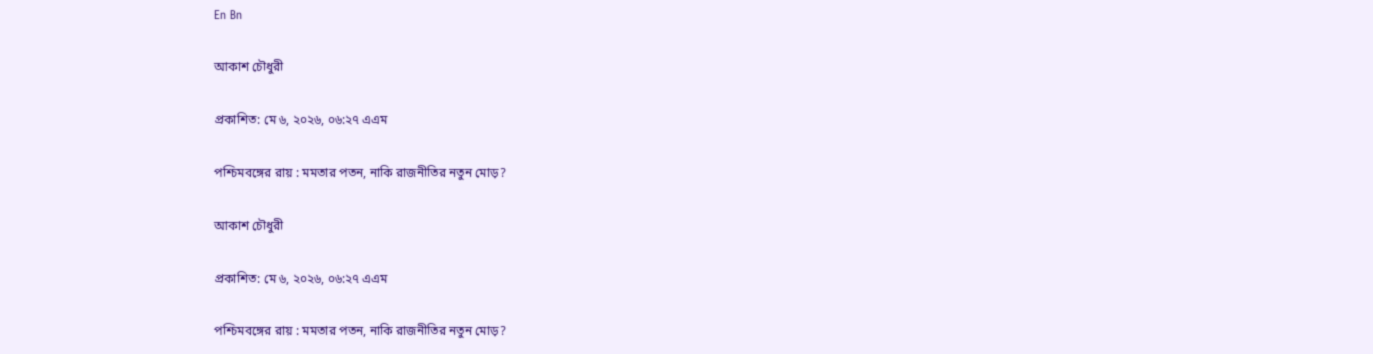En Bn

আকাশ চৌধুরী

প্রকাশিত: মে ৬, ২০২৬, ০৬:২৭ এএম

পশ্চিমবঙ্গের রায় : মমতার পতন, নাকি রাজনীতির নতুন মোড়?

আকাশ চৌধুরী

প্রকাশিত: মে ৬, ২০২৬, ০৬:২৭ এএম

পশ্চিমবঙ্গের রায় : মমতার পতন, নাকি রাজনীতির নতুন মোড়?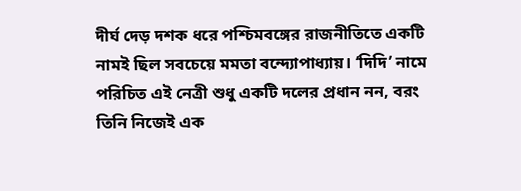দীর্ঘ দেড় দশক ধরে পশ্চিমবঙ্গের রাজনীতিতে একটি নামই ছিল সবচেয়ে মমতা বন্দ্যোপাধ্যায়। ‘দিদি’ নামে পরিচিত এই নেত্রী শুধু একটি দলের প্রধান নন, বরং তিনি নিজেই এক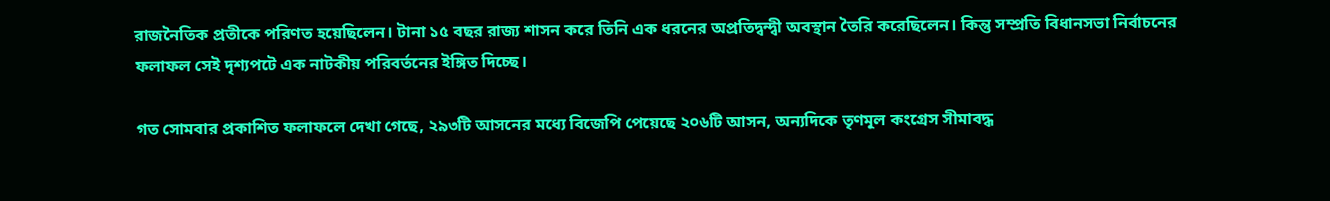রাজনৈতিক প্রতীকে পরিণত হয়েছিলেন। টানা ১৫ বছর রাজ্য শাসন করে তিনি এক ধরনের অপ্রতিদ্বন্দ্বী অবস্থান তৈরি করেছিলেন। কিন্তু সম্প্রতি বিধানসভা নির্বাচনের ফলাফল সেই দৃশ্যপটে এক নাটকীয় পরিবর্তনের ইঙ্গিত দিচ্ছে।

গত সোমবার প্রকাশিত ফলাফলে দেখা গেছে, ২৯৩টি আসনের মধ্যে বিজেপি পেয়েছে ২০৬টি আসন, অন্যদিকে তৃণমূল কংগ্রেস সীমাবদ্ধ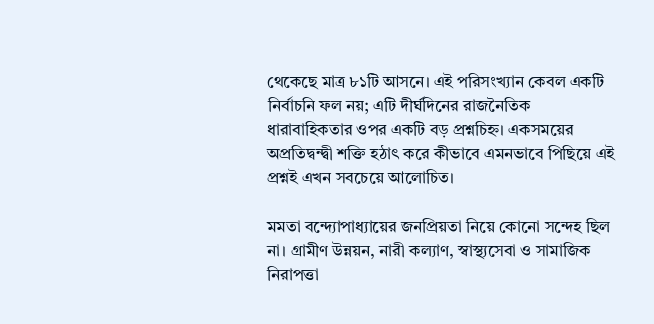থেকেছে মাত্র ৮১টি আসনে। এই পরিসংখ্যান কেবল একটি নির্বাচনি ফল নয়; এটি দীর্ঘদিনের রাজনৈতিক ধারাবাহিকতার ওপর একটি বড় প্রশ্নচিহ্ন। একসময়ের অপ্রতিদ্বন্দ্বী শক্তি হঠাৎ করে কীভাবে এমনভাবে পিছিয়ে এই প্রশ্নই এখন সবচেয়ে আলোচিত।

মমতা বন্দ্যোপাধ্যায়ের জনপ্রিয়তা নিয়ে কোনো সন্দেহ ছিল না। গ্রামীণ উন্নয়ন, নারী কল্যাণ, স্বাস্থ্যসেবা ও সামাজিক নিরাপত্তা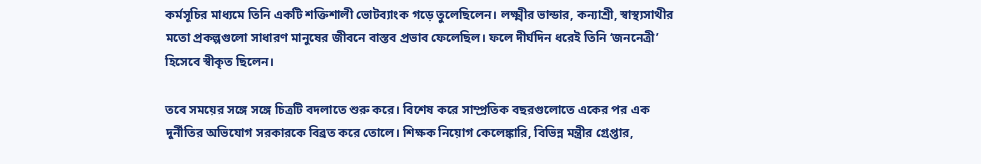কর্মসূচির মাধ্যমে তিনি একটি শক্তিশালী ভোটব্যাংক গড়ে তুলেছিলেন। লক্ষ্মীর ভান্ডার, কন্যাশ্রী, স্বাস্থ্যসাথীর মতো প্রকল্পগুলো সাধারণ মানুষের জীবনে বাস্তব প্রভাব ফেলেছিল। ফলে দীর্ঘদিন ধরেই তিনি ‘জননেত্রী’ হিসেবে স্বীকৃত ছিলেন।

তবে সময়ের সঙ্গে সঙ্গে চিত্রটি বদলাতে শুরু করে। বিশেষ করে সাম্প্রতিক বছরগুলোতে একের পর এক দুর্নীতির অভিযোগ সরকারকে বিব্রত করে তোলে। শিক্ষক নিয়োগ কেলেঙ্কারি, বিভিন্ন মন্ত্রীর গ্রেপ্তার,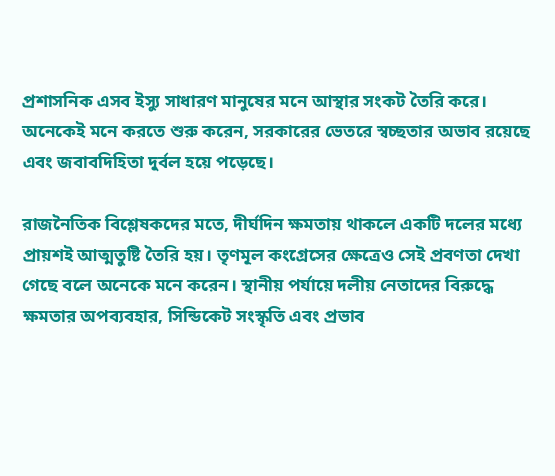প্রশাসনিক এসব ইস্যু সাধারণ মানুষের মনে আস্থার সংকট তৈরি করে। অনেকেই মনে করতে শুরু করেন, সরকারের ভেতরে স্বচ্ছতার অভাব রয়েছে এবং জবাবদিহিতা দুর্বল হয়ে পড়েছে।

রাজনৈতিক বিশ্লেষকদের মতে, দীর্ঘদিন ক্ষমতায় থাকলে একটি দলের মধ্যে প্রায়শই আত্মতুষ্টি তৈরি হয়। তৃণমূল কংগ্রেসের ক্ষেত্রেও সেই প্রবণতা দেখা গেছে বলে অনেকে মনে করেন। স্থানীয় পর্যায়ে দলীয় নেতাদের বিরুদ্ধে ক্ষমতার অপব্যবহার, সিন্ডিকেট সংস্কৃতি এবং প্রভাব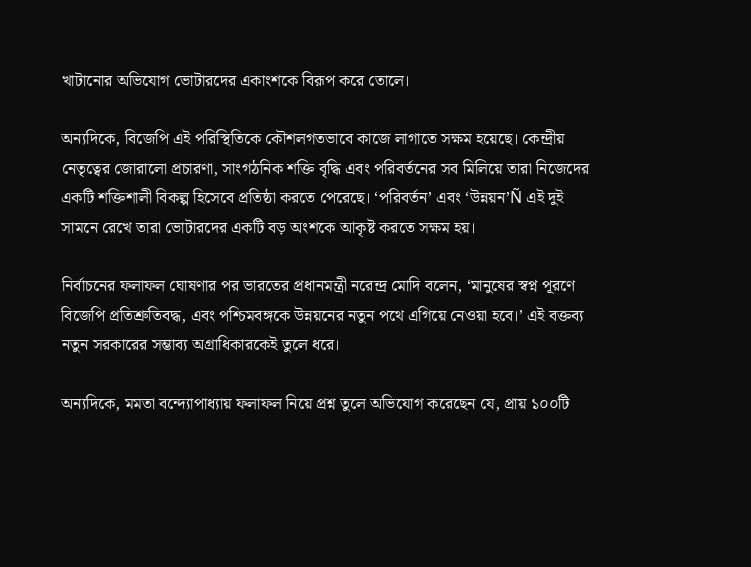খাটানোর অভিযোগ ভোটারদের একাংশকে বিরূপ করে তোলে।

অন্যদিকে, বিজেপি এই পরিস্থিতিকে কৌশলগতভাবে কাজে লাগাতে সক্ষম হয়েছে। কেন্দ্রীয় নেতৃত্বের জোরালো প্রচারণা, সাংগঠনিক শক্তি বৃদ্ধি এবং পরিবর্তনের সব মিলিয়ে তারা নিজেদের একটি শক্তিশালী বিকল্প হিসেবে প্রতিষ্ঠা করতে পেরেছে। ‘পরিবর্তন’ এবং ‘উন্নয়ন’Ñ এই দুই সামনে রেখে তারা ভোটারদের একটি বড় অংশকে আকৃষ্ট করতে সক্ষম হয়।

নির্বাচনের ফলাফল ঘোষণার পর ভারতের প্রধানমন্ত্রী নরেন্দ্র মোদি বলেন, ‘মানুষের স্বপ্ন পূরণে বিজেপি প্রতিশ্রুতিবদ্ধ, এবং পশ্চিমবঙ্গকে উন্নয়নের নতুন পথে এগিয়ে নেওয়া হবে।’ এই বক্তব্য নতুন সরকারের সম্ভাব্য অগ্রাধিকারকেই তুলে ধরে।

অন্যদিকে, মমতা বন্দ্যোপাধ্যায় ফলাফল নিয়ে প্রশ্ন তুলে অভিযোগ করেছেন যে, প্রায় ১০০টি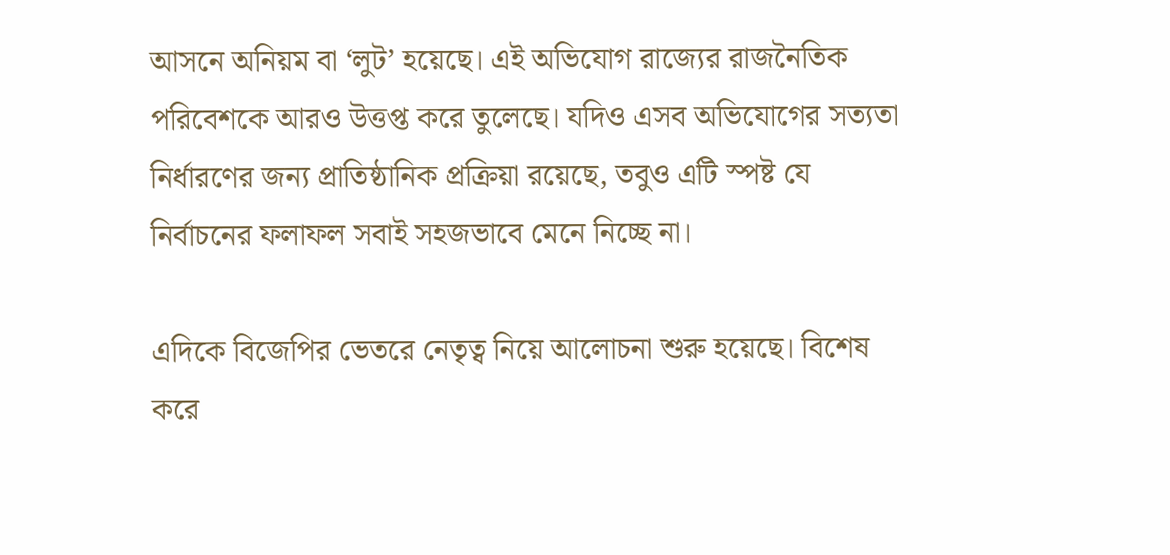আসনে অনিয়ম বা ‘লুট’ হয়েছে। এই অভিযোগ রাজ্যের রাজনৈতিক পরিবেশকে আরও উত্তপ্ত করে তুলেছে। যদিও এসব অভিযোগের সত্যতা নির্ধারণের জন্য প্রাতিষ্ঠানিক প্রক্রিয়া রয়েছে, তবুও এটি স্পষ্ট যে নির্বাচনের ফলাফল সবাই সহজভাবে মেনে নিচ্ছে না।

এদিকে বিজেপির ভেতরে নেতৃত্ব নিয়ে আলোচনা শুরু হয়েছে। বিশেষ করে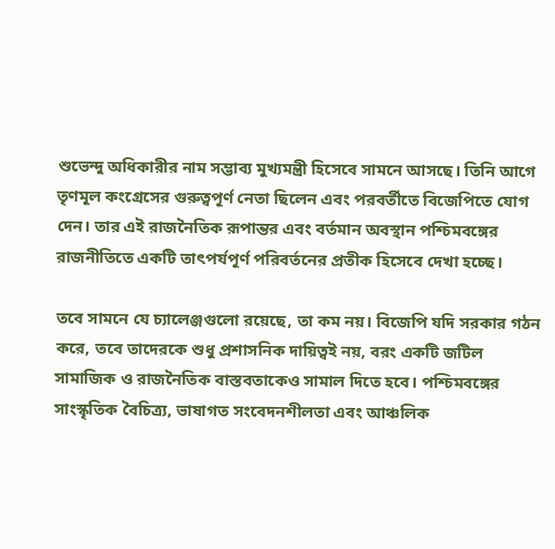শুভেন্দু অধিকারীর নাম সম্ভাব্য মুখ্যমন্ত্রী হিসেবে সামনে আসছে। তিনি আগে তৃণমূল কংগ্রেসের গুরুত্বপূর্ণ নেতা ছিলেন এবং পরবর্তীতে বিজেপিতে যোগ দেন। তার এই রাজনৈতিক রূপান্তর এবং বর্তমান অবস্থান পশ্চিমবঙ্গের রাজনীতিতে একটি তাৎপর্যপূর্ণ পরিবর্তনের প্রতীক হিসেবে দেখা হচ্ছে।

তবে সামনে যে চ্যালেঞ্জগুলো রয়েছে, তা কম নয়। বিজেপি যদি সরকার গঠন করে, তবে তাদেরকে শুধু প্রশাসনিক দায়িত্বই নয়, বরং একটি জটিল সামাজিক ও রাজনৈতিক বাস্তবতাকেও সামাল দিতে হবে। পশ্চিমবঙ্গের সাংস্কৃতিক বৈচিত্র্য, ভাষাগত সংবেদনশীলতা এবং আঞ্চলিক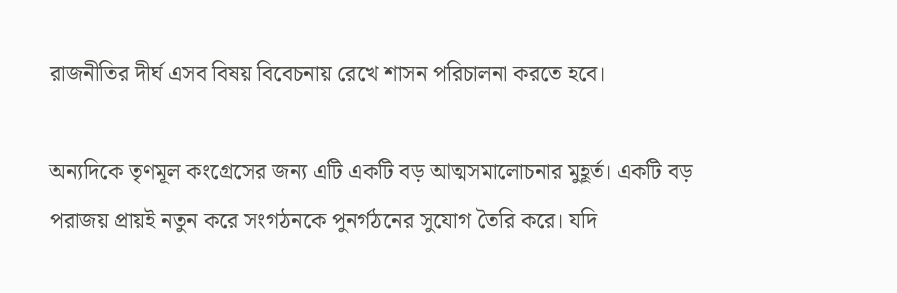রাজনীতির দীর্ঘ এসব বিষয় বিবেচনায় রেখে শাসন পরিচালনা করতে হবে।

অন্যদিকে তৃণমূল কংগ্রেসের জন্য এটি একটি বড় আত্মসমালোচনার মুহূর্ত। একটি বড় পরাজয় প্রায়ই নতুন করে সংগঠনকে পুনর্গঠনের সুযোগ তৈরি করে। যদি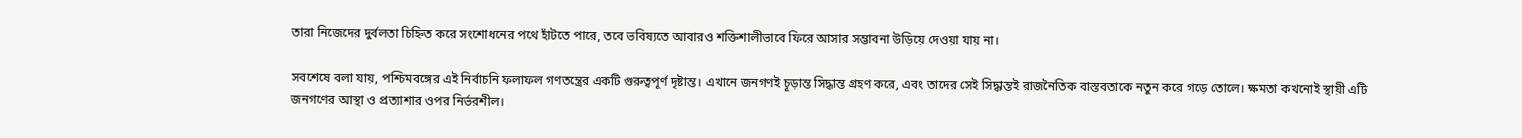তারা নিজেদের দুর্বলতা চিহ্নিত করে সংশোধনের পথে হাঁটতে পারে, তবে ভবিষ্যতে আবারও শক্তিশালীভাবে ফিরে আসার সম্ভাবনা উড়িয়ে দেওয়া যায় না।

সবশেষে বলা যায়, পশ্চিমবঙ্গের এই নির্বাচনি ফলাফল গণতন্ত্রের একটি গুরুত্বপূর্ণ দৃষ্টান্ত। এখানে জনগণই চূড়ান্ত সিদ্ধান্ত গ্রহণ করে, এবং তাদের সেই সিদ্ধান্তই রাজনৈতিক বাস্তবতাকে নতুন করে গড়ে তোলে। ক্ষমতা কখনোই স্থায়ী এটি জনগণের আস্থা ও প্রত্যাশার ওপর নির্ভরশীল।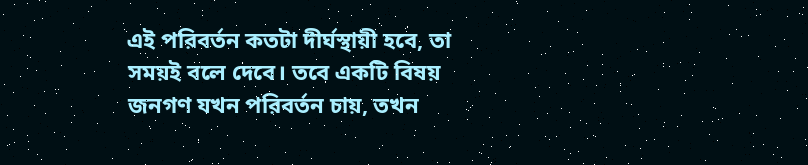এই পরিবর্তন কতটা দীর্ঘস্থায়ী হবে, তা সময়ই বলে দেবে। তবে একটি বিষয় জনগণ যখন পরিবর্তন চায়, তখন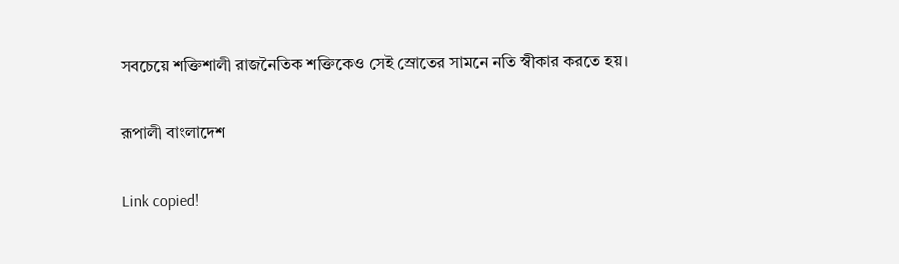সবচেয়ে শক্তিশালী রাজনৈতিক শক্তিকেও সেই স্রোতের সামনে নতি স্বীকার করতে হয়।

রূপালী বাংলাদেশ

Link copied!